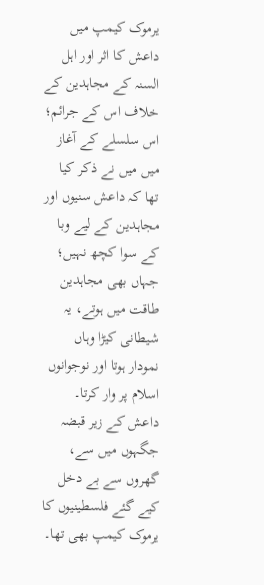یرموک کیمپ میں داعش کا اثر اور اہل السنہ کے مجاہدین کے خلاف اس کے جرائم؛
اس سلسلے کے آغاز میں میں نے ذکر کیا تھا کہ داعش سنیوں اور مجاہدین کے لیے وبا کے سوا کچھ نہیں؛ جہاں بھی مجاہدین طاقت میں ہوتے، یہ شیطانی کیڑا وہاں نمودار ہوتا اور نوجوانوں اسلام پر وار کرتا۔
داعش کے زیر قبضہ جگہوں میں سے، گھروں سے بے دخل کیے گئے فلسطینیوں کا یرموک کیمپ بھی تھا۔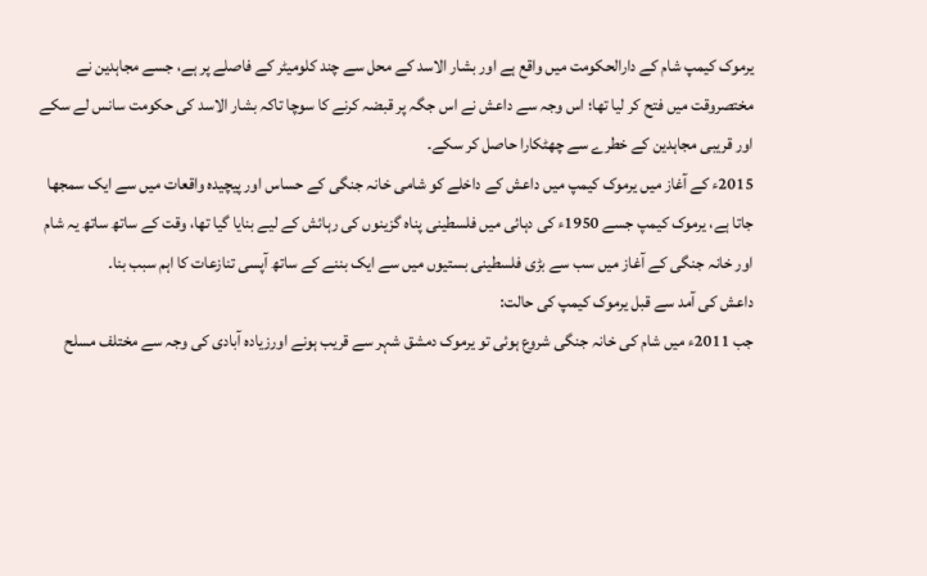یرموک کیمپ شام کے دارالحکومت میں واقع ہے اور بشار الاسد کے محل سے چند کلومیٹر کے فاصلے پر ہے، جسے مجاہدین نے مختصروقت میں فتح کر لیا تھا؛ اس وجہ سے داعش نے اس جگہ پر قبضہ کرنے کا سوچا تاکہ بشار الاسد کی حکومت سانس لے سکے اور قریبی مجاہدین کے خطرے سے چھٹکارا حاصل کر سکے۔
2015ء کے آغاز میں یرموک کیمپ میں داعش کے داخلے کو شامی خانہ جنگی کے حساس اور پیچیدہ واقعات میں سے ایک سمجھا جاتا ہے، یرموک کیمپ جسے 1950ء کی دہائی میں فلسطینی پناہ گزینوں کی رہائش کے لیے بنایا گیا تھا، وقت کے ساتھ ساتھ یہ شام اور خانہ جنگی کے آغاز میں سب سے بڑی فلسطینی بستیوں میں سے ایک بننے کے ساتھ آپسی تنازعات کا اہم سبب بنا۔
داعش کی آمد سے قبل یرموک کیمپ کی حالت:
جب 2011ء میں شام کی خانہ جنگی شروع ہوئی تو یرموک دمشق شہر سے قریب ہونے اورزیادہ آبادی کی وجہ سے مختلف مسلح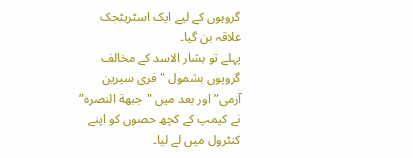گروہوں کے لیے ایک اسٹریٹجک علاقہ بن گیا۔
پہلے تو بشار الاسد کے مخالف گروپوں بشمول "فری سیرین آرمی” اور بعد میں "جبهة النصرہ” نے کیمپ کے کچھ حصوں کو اپنے کنٹرول میں لے لیا۔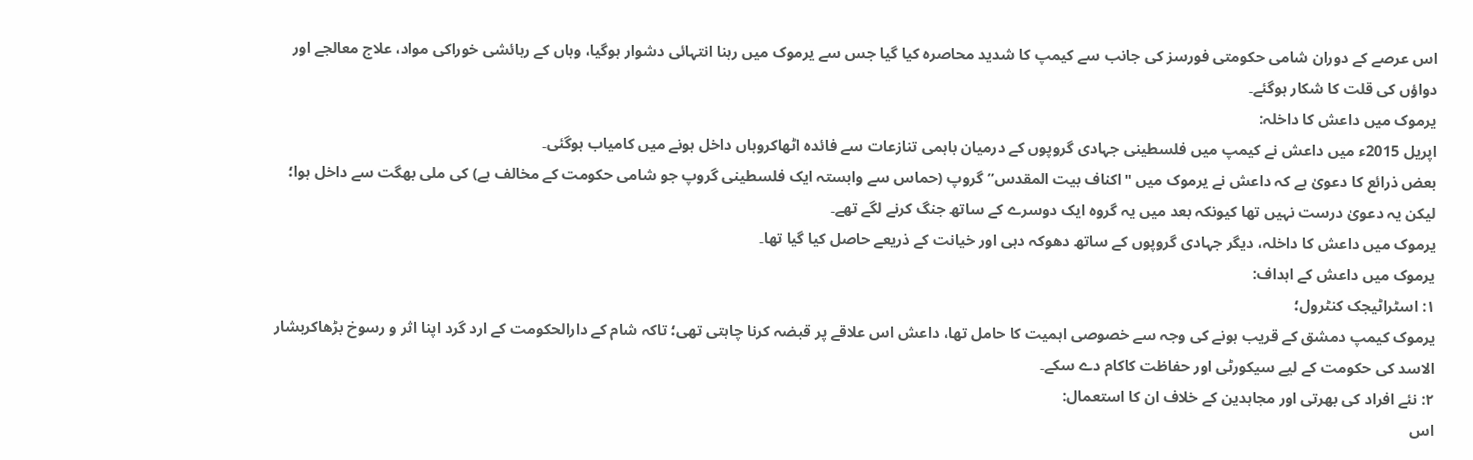اس عرصے کے دوران شامی حکومتی فورسز کی جانب سے کیمپ کا شدید محاصرہ کیا گیا جس سے یرموک میں رہنا انتہائی دشوار ہوگیا، وہاں کے رہائشی خوراکی مواد، علاج معالجے اور دواؤں کی قلت کا شکار ہوگئے۔
یرموک میں داعش کا داخلہ:
اپریل 2015ء میں داعش نے کیمپ میں فلسطینی جہادی گروپوں کے درمیان باہمی تنازعات سے فائدہ اٹھاکروہاں داخل ہونے میں کامیاب ہوگئی۔
بعض ذرائع کا دعویٰ ہے کہ داعش نے یرموک میں "اکناف بیت المقدس” گروپ (حماس سے وابستہ ایک فلسطینی گروپ جو شامی حکومت کے مخالف ہے) کی ملی بھگت سے داخل ہوا؛ لیکن یہ دعویٰ درست نہیں تھا کیونکہ بعد میں یہ گروہ ایک دوسرے کے ساتھ جنگ کرنے لگے تھے۔
یرموک میں داعش کا داخلہ، دیگر جہادی گروپوں کے ساتھ دھوکہ دہی اور خیانت کے ذریعے حاصل کیا گیا تھا۔
یرموک میں داعش کے اہداف:
١: اسٹراٹیجک کنٹرول؛
یرموک کیمپ دمشق کے قریب ہونے کی وجہ سے خصوصی اہمیت کا حامل تھا، داعش اس علاقے پر قبضہ کرنا چاہتی تھی؛ تاکہ شام کے دارالحکومت کے ارد گرد اپنا اثر و رسوخ بڑھاکربشار الاسد کی حکومت کے لیے سیکورٹی اور حفاظت کاکام دے سکے۔
٢: نئے افراد کی بھرتی اور مجاہدین کے خلاف ان کا استعمال:
اس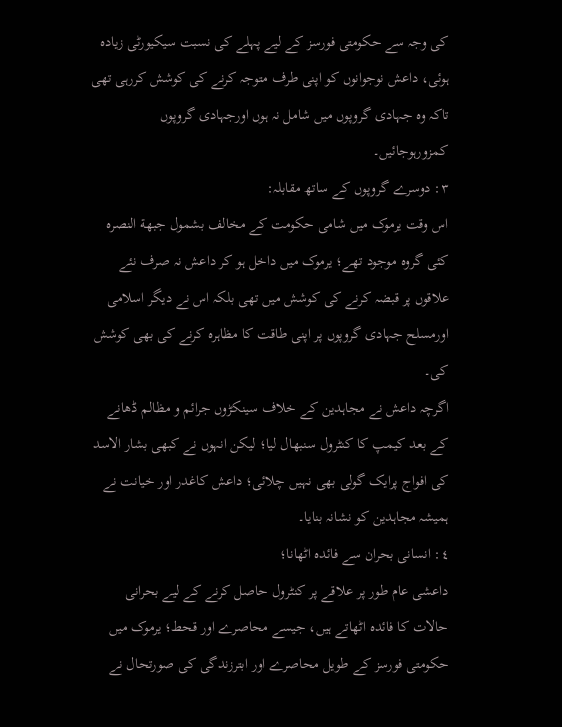کی وجہ سے حکومتی فورسز کے لیے پہلے کی نسبت سیکیورٹی زیادہ ہوئی، داعش نوجوانوں کو اپنی طرف متوجہ کرنے کی کوشش کررہی تھی تاکہ وہ جہادی گروپوں میں شامل نہ ہوں اورجہادی گروپوں کمزورہوجائیں۔
٣: دوسرے گروپوں کے ساتھ مقابلہ:
اس وقت یرموک میں شامی حکومت کے مخالف بشمول جبهة النصرہ کئی گروہ موجود تھے؛ یرموک میں داخل ہو کر داعش نہ صرف نئے علاقوں پر قبضہ کرنے کی کوشش میں تھی بلکہ اس نے دیگر اسلامی اورمسلح جہادی گروپوں پر اپنی طاقت کا مظاہرہ کرنے کی بھی کوشش کی۔
اگرچہ داعش نے مجاہدین کے خلاف سینکڑوں جرائم و مظالم ڈھانے کے بعد کیمپ کا کنٹرول سنبھال لیا؛ لیکن انہوں نے کبھی بشار الاسد کی افواج پرایک گولی بھی نہیں چلائی؛ داعش کاغدر اور خیانت نے ہمیشہ مجاہدین کو نشانہ بنایا۔
٤: انسانی بحران سے فائدہ اٹھانا؛
داعشی عام طور پر علاقے پر کنٹرول حاصل کرنے کے لیے بحرانی حالات کا فائدہ اٹھاتے ہیں، جیسے محاصرے اور قحط؛ یرموک میں حکومتی فورسز کے طویل محاصرے اور ابترزندگی کی صورتحال نے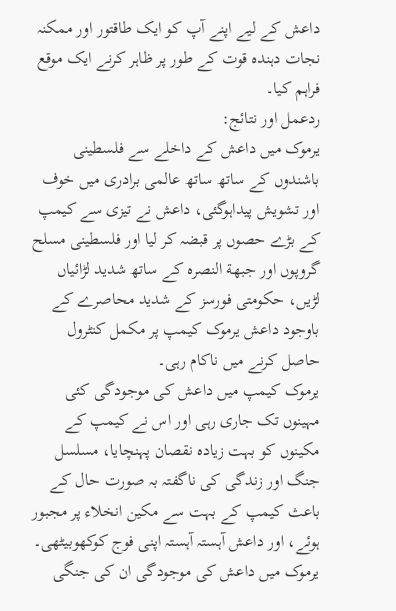داعش کے لیے اپنے آپ کو ایک طاقتور اور ممکنہ نجات دہندہ قوت کے طور پر ظاہر کرنے ایک موقع فراہم کیا۔
ردعمل اور نتائج:
یرموک میں داعش کے داخلے سے فلسطینی باشندوں کے ساتھ ساتھ عالمی برادری میں خوف اور تشویش پیداہوگئی، داعش نے تیزی سے کیمپ کے بڑے حصوں پر قبضہ کر لیا اور فلسطینی مسلح گروپوں اور جبهة النصرہ کے ساتھ شدید لڑائیاں لڑیں، حکومتی فورسز کے شدید محاصرے کے باوجود داعش یرموک کیمپ پر مکمل کنٹرول حاصل کرنے میں ناکام رہی۔
یرموک کیمپ میں داعش کی موجودگی کئی مہینوں تک جاری رہی اور اس نے کیمپ کے مکینوں کو بہت زیادہ نقصان پہنچایا، مسلسل جنگ اور زندگی کی ناگفتہ بہ صورت حال کے باعث کیمپ کے بہت سے مکین انخلاء پر مجبور ہوئے، اور داعش آہستہ آہستہ اپنی فوج کوکھوبیٹھی۔
یرموک میں داعش کی موجودگی ان کی جنگی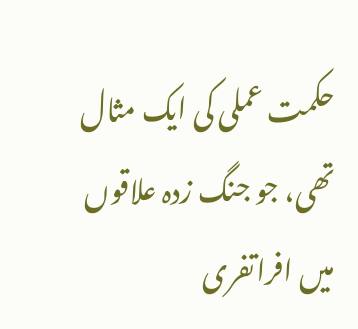حکمت عملی کی ایک مثال تھی، جو جنگ زدہ علاقوں میں افراتفری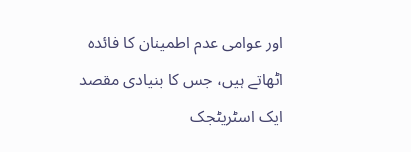اور عوامی عدم اطمینان کا فائدہ اٹھاتے ہیں، جس کا بنیادی مقصد ایک اسٹریٹجک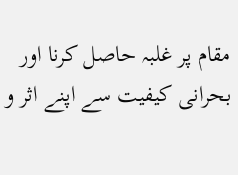مقام پر غلبہ حاصل کرنا اور بحرانی کیفیت سے اپنے اثر و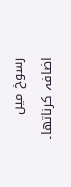رسوخ میں اضافہ کرناتھا۔